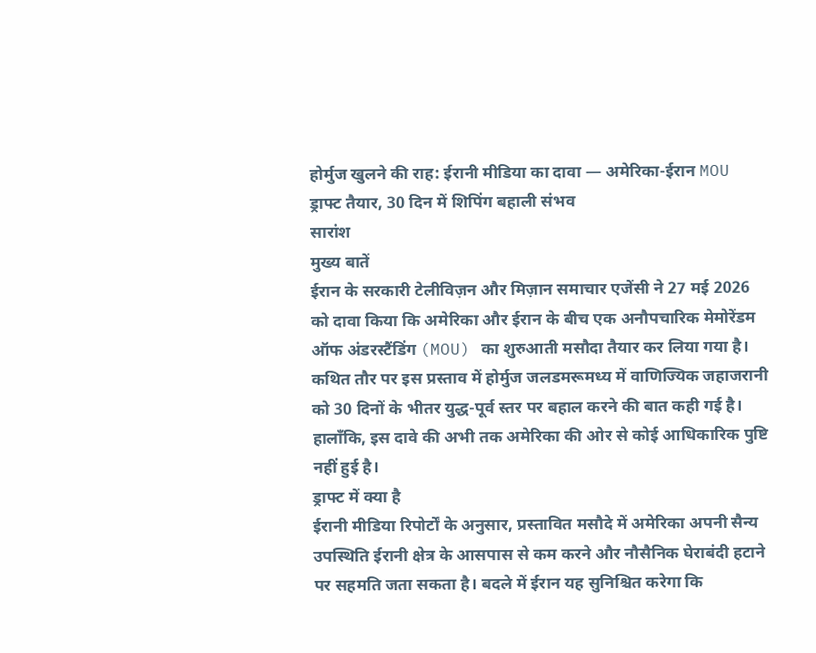होर्मुज खुलने की राह: ईरानी मीडिया का दावा — अमेरिका-ईरान MOU ड्राफ्ट तैयार, 30 दिन में शिपिंग बहाली संभव
सारांश
मुख्य बातें
ईरान के सरकारी टेलीविज़न और मिज़ान समाचार एजेंसी ने 27 मई 2026 को दावा किया कि अमेरिका और ईरान के बीच एक अनौपचारिक मेमोरेंडम ऑफ अंडरस्टैंडिंग (MOU) का शुरुआती मसौदा तैयार कर लिया गया है। कथित तौर पर इस प्रस्ताव में होर्मुज जलडमरूमध्य में वाणिज्यिक जहाजरानी को 30 दिनों के भीतर युद्ध-पूर्व स्तर पर बहाल करने की बात कही गई है। हालाँकि, इस दावे की अभी तक अमेरिका की ओर से कोई आधिकारिक पुष्टि नहीं हुई है।
ड्राफ्ट में क्या है
ईरानी मीडिया रिपोर्टों के अनुसार, प्रस्तावित मसौदे में अमेरिका अपनी सैन्य उपस्थिति ईरानी क्षेत्र के आसपास से कम करने और नौसैनिक घेराबंदी हटाने पर सहमति जता सकता है। बदले में ईरान यह सुनिश्चित करेगा कि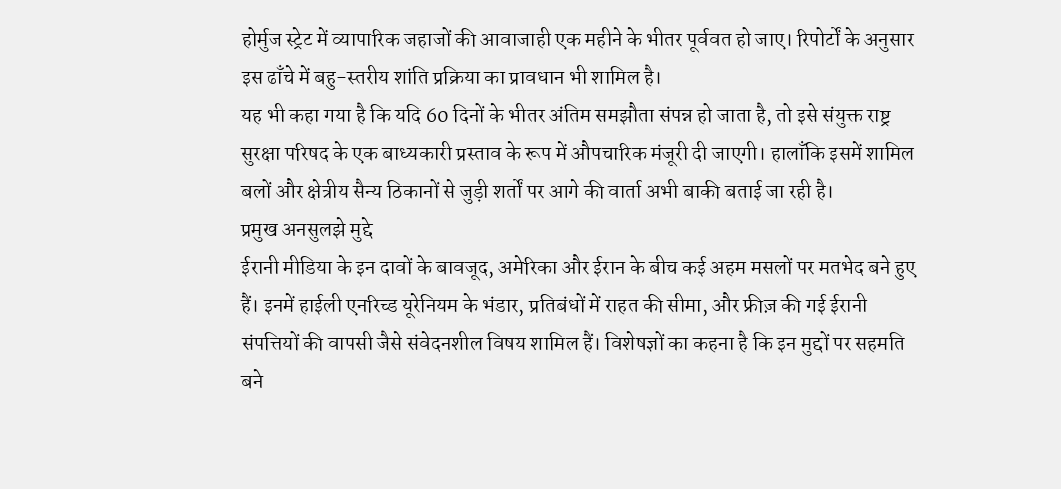होर्मुज स्ट्रेट में व्यापारिक जहाजों की आवाजाही एक महीने के भीतर पूर्ववत हो जाए। रिपोर्टों के अनुसार इस ढाँचे में बहु-स्तरीय शांति प्रक्रिया का प्रावधान भी शामिल है।
यह भी कहा गया है कि यदि 60 दिनों के भीतर अंतिम समझौता संपन्न हो जाता है, तो इसे संयुक्त राष्ट्र सुरक्षा परिषद के एक बाध्यकारी प्रस्ताव के रूप में औपचारिक मंजूरी दी जाएगी। हालाँकि इसमें शामिल बलों और क्षेत्रीय सैन्य ठिकानों से जुड़ी शर्तों पर आगे की वार्ता अभी बाकी बताई जा रही है।
प्रमुख अनसुलझे मुद्दे
ईरानी मीडिया के इन दावों के बावजूद, अमेरिका और ईरान के बीच कई अहम मसलों पर मतभेद बने हुए हैं। इनमें हाईली एनरिच्ड यूरेनियम के भंडार, प्रतिबंधों में राहत की सीमा, और फ्रीज़ की गई ईरानी संपत्तियों की वापसी जैसे संवेदनशील विषय शामिल हैं। विशेषज्ञों का कहना है कि इन मुद्दों पर सहमति बने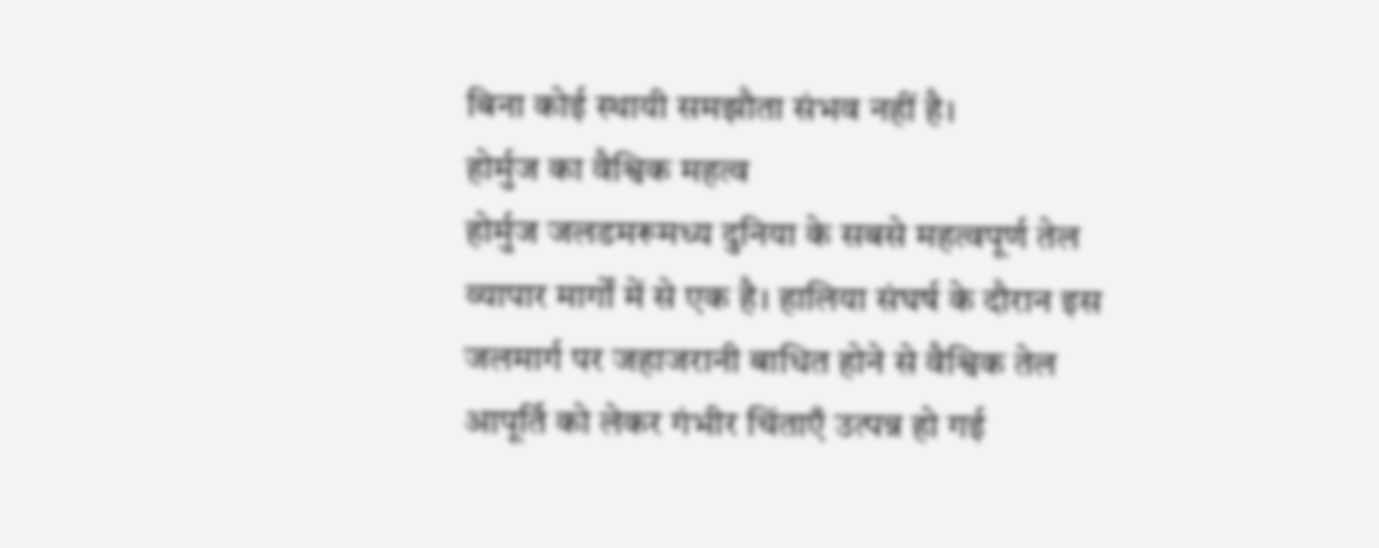बिना कोई स्थायी समझौता संभव नहीं है।
होर्मुज का वैश्विक महत्व
होर्मुज जलडमरूमध्य दुनिया के सबसे महत्वपूर्ण तेल व्यापार मार्गों में से एक है। हालिया संघर्ष के दौरान इस जलमार्ग पर जहाजरानी बाधित होने से वैश्विक तेल आपूर्ति को लेकर गंभीर चिंताएँ उत्पन्न हो गई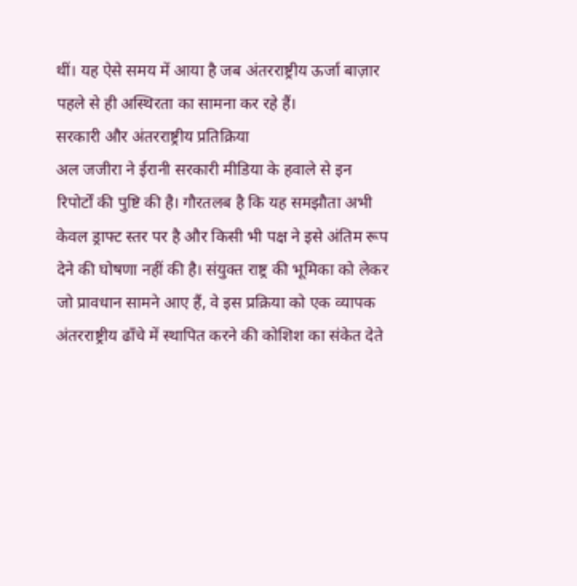थीं। यह ऐसे समय में आया है जब अंतरराष्ट्रीय ऊर्जा बाज़ार पहले से ही अस्थिरता का सामना कर रहे हैं।
सरकारी और अंतरराष्ट्रीय प्रतिक्रिया
अल जजीरा ने ईरानी सरकारी मीडिया के हवाले से इन रिपोर्टों की पुष्टि की है। गौरतलब है कि यह समझौता अभी केवल ड्राफ्ट स्तर पर है और किसी भी पक्ष ने इसे अंतिम रूप देने की घोषणा नहीं की है। संयुक्त राष्ट्र की भूमिका को लेकर जो प्रावधान सामने आए हैं, वे इस प्रक्रिया को एक व्यापक अंतरराष्ट्रीय ढाँचे में स्थापित करने की कोशिश का संकेत देते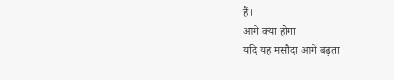हैं।
आगे क्या होगा
यदि यह मसौदा आगे बढ़ता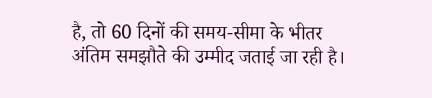है, तो 60 दिनों की समय-सीमा के भीतर अंतिम समझौते की उम्मीद जताई जा रही है।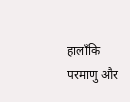हालाँकि परमाणु और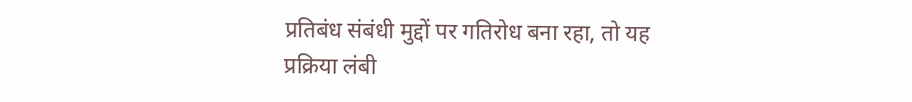प्रतिबंध संबंधी मुद्दों पर गतिरोध बना रहा, तो यह प्रक्रिया लंबी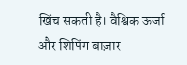खिंच सकती है। वैश्विक ऊर्जा और शिपिंग बाज़ार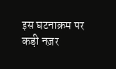इस घटनाक्रम पर कड़ी नज़र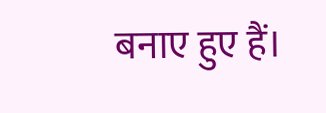बनाए हुए हैं।